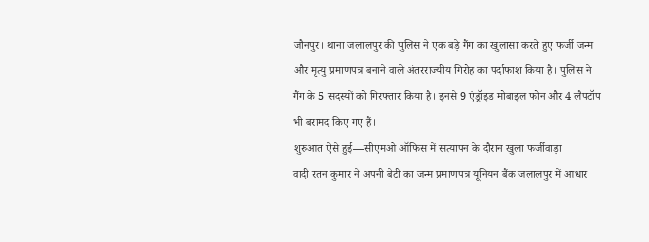जौनपुर। थाना जलालपुर की पुलिस ने एक बड़े गैंग का खुलासा करते हुए फर्जी जन्म और मृत्यु प्रमाणपत्र बनाने वाले अंतरराज्यीय गिरोह का पर्दाफाश किया है। पुलिस ने गैंग के 5 सदस्यों को गिरफ्तार किया है। इनसे 9 एंड्रॉइड मोबाइल फोन और 4 लैपटॉप भी बरामद किए गए हैं।
शुरुआत ऐसे हुई—सीएमओ ऑफिस में सत्यापन के दौरान खुला फर्जीवाड़ा
वादी रतन कुमार ने अपनी बेटी का जन्म प्रमाणपत्र यूनियन बैंक जलालपुर में आधार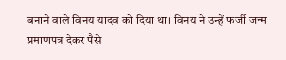बनाने वाले विनय यादव को दिया था। विनय ने उन्हें फर्जी जन्म प्रमाणपत्र देकर पैसे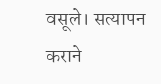वसूले। सत्यापन कराने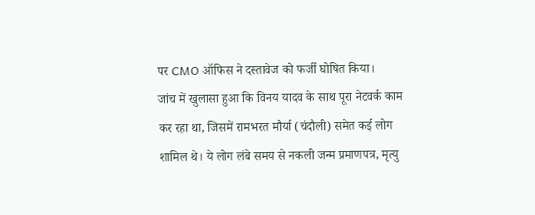पर CMO ऑफिस ने दस्तावेज को फर्जी घोषित किया।
जांच में खुलासा हुआ कि विनय यादव के साथ पूरा नेटवर्क काम कर रहा था, जिसमें रामभरत मौर्या (चंदौली) समेत कई लोग शामिल थे। ये लोग लंबे समय से नकली जन्म प्रमाणपत्र, मृत्यु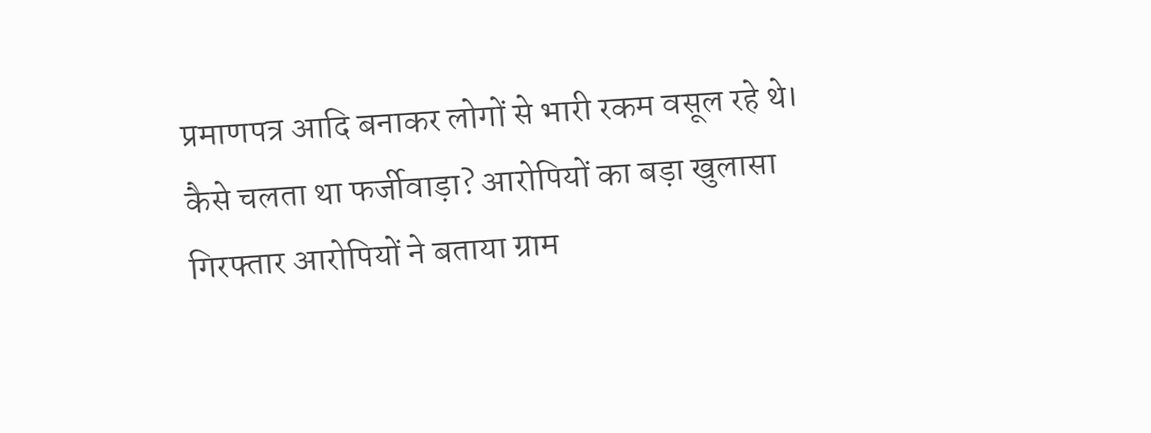प्रमाणपत्र आदि बनाकर लोगों से भारी रकम वसूल रहे थे।
कैसे चलता था फर्जीवाड़ा? आरोपियों का बड़ा खुलासा
गिरफ्तार आरोपियों ने बताया ग्राम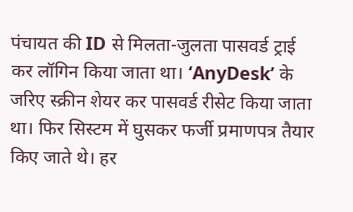पंचायत की ID से मिलता-जुलता पासवर्ड ट्राई कर लॉगिन किया जाता था। ‘AnyDesk’ के जरिए स्क्रीन शेयर कर पासवर्ड रीसेट किया जाता था। फिर सिस्टम में घुसकर फर्जी प्रमाणपत्र तैयार किए जाते थे। हर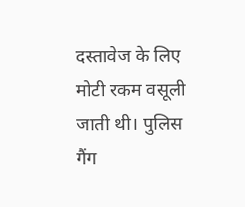दस्तावेज के लिए मोटी रकम वसूली जाती थी। पुलिस गैंग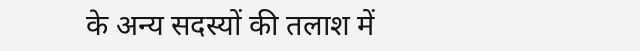के अन्य सदस्यों की तलाश में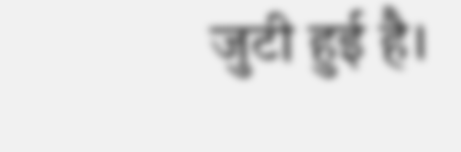जुटी हुई है।